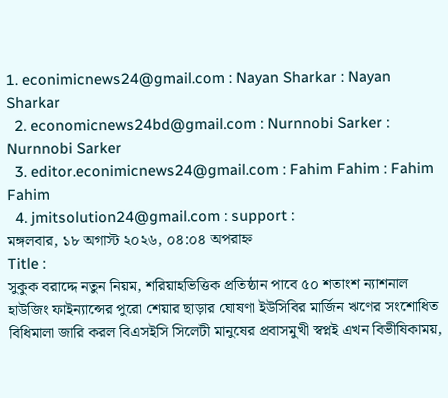1. econimicnews24@gmail.com : Nayan Sharkar : Nayan Sharkar
  2. economicnews24bd@gmail.com : Nurnnobi Sarker : Nurnnobi Sarker
  3. editor.econimicnews24@gmail.com : Fahim Fahim : Fahim Fahim
  4. jmitsolution24@gmail.com : support :
মঙ্গলবার, ১৮ অগাস্ট ২০২৬, ০৪:০৪ অপরাহ্ন
Title :
সুকুক বরাদ্দে নতুন নিয়ম, শরিয়াহভিত্তিক প্রতিষ্ঠান পাবে ৫০ শতাংশ ন্যাশনাল হাউজিং ফাইন্যান্সের পুরো শেয়ার ছাড়ার ঘোষণা ইউসিবির মার্জিন ঋণের সংশোধিত বিধিমালা জারি করল বিএসইসি সিলেটী মানুষের প্রবাসমুখী স্বপ্নই এখন বিভীষিকাময়,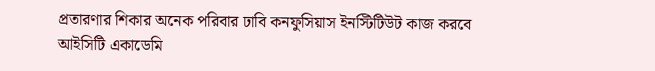প্রতারণার শিকার অনেক পরিবার ঢাবি কনফুসিয়াস ইনস্টিটিউট কাজ করবে আইসিটি একাডেমি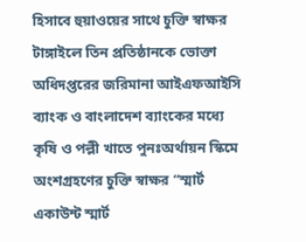হিসাবে হুয়াওয়ের সাথে চুক্তি স্বাক্ষর টাঙ্গাইলে তিন প্রতিষ্ঠানকে ভোক্তা অধিদপ্তরের জরিমানা আইএফআইসি ব্যাংক ও বাংলাদেশ ব্যাংকের মধ্যে কৃষি ও পল্লী খাতে পুনঃঅর্থায়ন স্কিমে অংশগ্রহণের চুক্তি স্বাক্ষর “স্মার্ট একাউন্ট স্মার্ট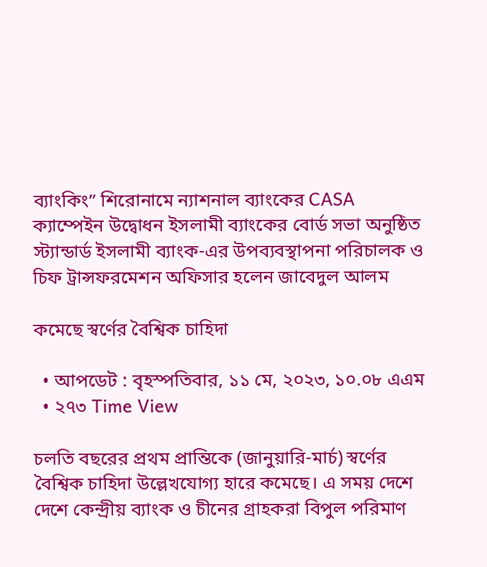ব্যাংকিং” শিরোনামে ন্যাশনাল ব্যাংকের CASA ক্যাম্পেইন উদ্বোধন ইসলামী ব্যাংকের বোর্ড সভা অনুষ্ঠিত স্ট্যান্ডার্ড ইসলামী ব্যাংক-এর উপব্যবস্থাপনা পরিচালক ও চিফ ট্রান্সফরমেশন অফিসার হলেন জাবেদুল আলম

কমেছে স্বর্ণের বৈশ্বিক চাহিদা

  • আপডেট : বৃহস্পতিবার, ১১ মে, ২০২৩, ১০.০৮ এএম
  • ২৭৩ Time View

চলতি বছরের প্রথম প্রান্তিকে (জানুয়ারি-মার্চ) স্বর্ণের বৈশ্বিক চাহিদা উল্লেখযোগ্য হারে কমেছে। এ সময় দেশে দেশে কেন্দ্রীয় ব্যাংক ও চীনের গ্রাহকরা বিপুল পরিমাণ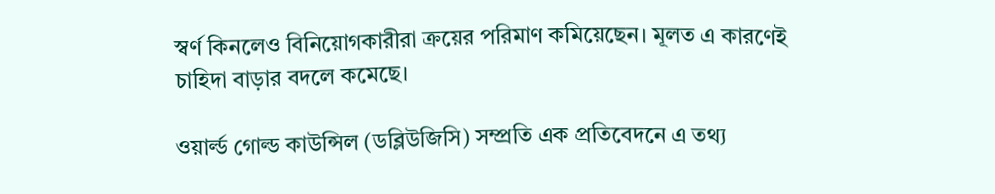স্বর্ণ কিনলেও বিনিয়োগকারীরা ক্রয়ের পরিমাণ কমিয়েছেন। মূলত এ কারণেই চাহিদা বাড়ার বদলে কমেছে।

ওয়ার্ল্ড গোল্ড কাউন্সিল (ডব্লিউজিসি) সম্প্রতি এক প্রতিবেদনে এ তথ্য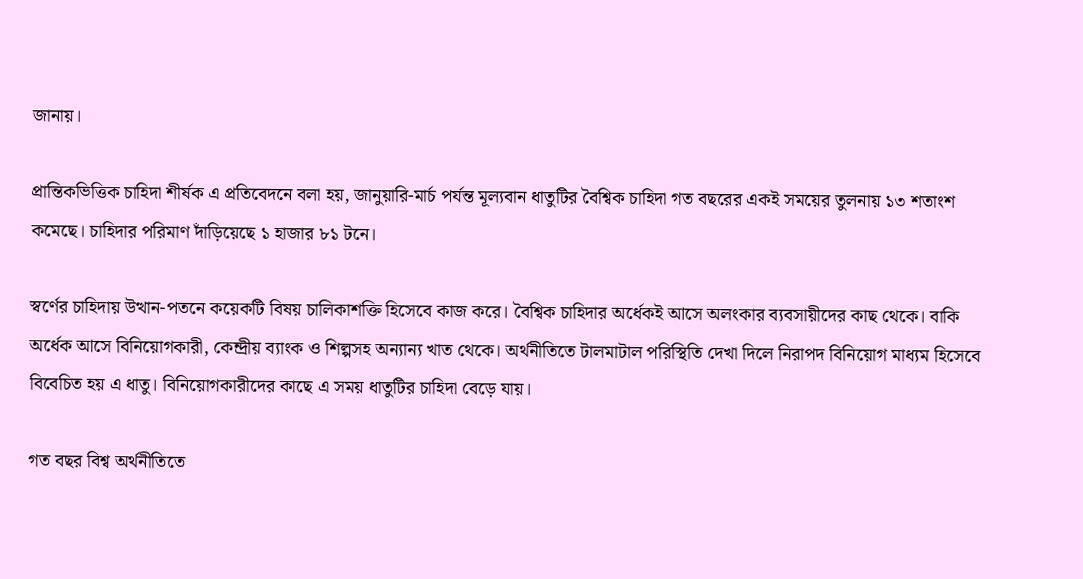জানায়।

প্রান্তিকভিত্তিক চাহিদা শীর্ষক এ প্রতিবেদনে বলা হয়, জানুয়ারি-মার্চ পর্যন্ত মূল্যবান ধাতুটির বৈশ্বিক চাহিদা গত বছরের একই সময়ের তুলনায় ১৩ শতাংশ কমেছে। চাহিদার পরিমাণ দাঁড়িয়েছে ১ হাজার ৮১ টনে।

স্বর্ণের চাহিদায় উত্থান-পতনে কয়েকটি বিষয় চালিকাশক্তি হিসেবে কাজ করে। বৈশ্বিক চাহিদার অর্ধেকই আসে অলংকার ব্যবসায়ীদের কাছ থেকে। বাকি অর্ধেক আসে বিনিয়োগকারী, কেন্দ্রীয় ব্যাংক ও শিল্পসহ অন্যান্য খাত থেকে। অর্থনীতিতে টালমাটাল পরিস্থিতি দেখা দিলে নিরাপদ বিনিয়োগ মাধ্যম হিসেবে বিবেচিত হয় এ ধাতু। বিনিয়োগকারীদের কাছে এ সময় ধাতুটির চাহিদা বেড়ে যায়।

গত বছর বিশ্ব অর্থনীতিতে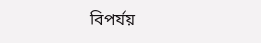বিপর্যয়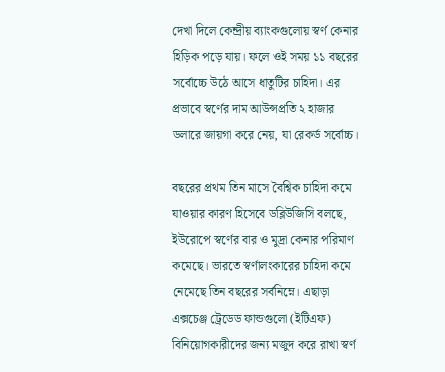দেখা দিলে কেন্দ্রীয় ব্যাংকগুলোয় স্বর্ণ কেনার হিড়িক পড়ে যায়। ফলে ওই সময় ১১ বছরের সর্বোচ্চে উঠে আসে ধাতুটির চাহিদা। এর প্রভাবে স্বর্ণের দাম আউন্সপ্রতি ২ হাজার ডলারে জায়গা করে নেয়, যা রেকর্ড সর্বোচ্চ।

বছরের প্রথম তিন মাসে বৈশ্বিক চাহিদা কমে যাওয়ার কারণ হিসেবে ডব্লিউজিসি বলছে, ইউরোপে স্বর্ণের বার ও মুদ্রা কেনার পরিমাণ কমেছে। ভারতে স্বর্ণালংকারের চাহিদা কমে নেমেছে তিন বছরের সর্বনিম্নে। এছাড়া এক্সচেঞ্জ ট্রেডেড ফান্ডগুলো (ইটিএফ) বিনিয়োগকারীদের জন্য মজুদ করে রাখা স্বর্ণ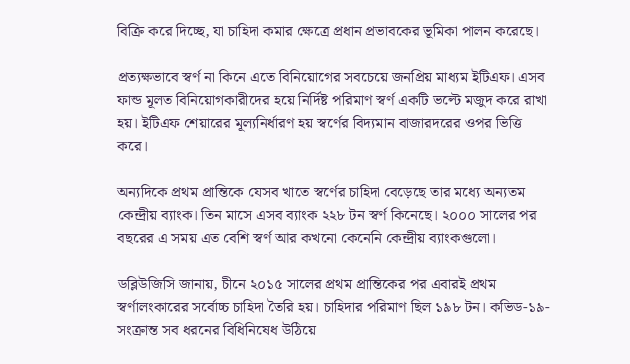বিক্রি করে দিচ্ছে, যা চাহিদা কমার ক্ষেত্রে প্রধান প্রভাবকের ভূমিকা পালন করেছে।

প্রত্যক্ষভাবে স্বর্ণ না কিনে এতে বিনিয়োগের সবচেয়ে জনপ্রিয় মাধ্যম ইটিএফ। এসব ফান্ড মূলত বিনিয়োগকারীদের হয়ে নির্দিষ্ট পরিমাণ স্বর্ণ একটি ভল্টে মজুদ করে রাখা হয়। ইটিএফ শেয়ারের মূল্যনির্ধারণ হয় স্বর্ণের বিদ্যমান বাজারদরের ওপর ভিত্তি করে।

অন্যদিকে প্রথম প্রান্তিকে যেসব খাতে স্বর্ণের চাহিদা বেড়েছে তার মধ্যে অন্যতম কেন্দ্রীয় ব্যাংক। তিন মাসে এসব ব্যাংক ২২৮ টন স্বর্ণ কিনেছে। ২০০০ সালের পর বছরের এ সময় এত বেশি স্বর্ণ আর কখনো কেনেনি কেন্দ্রীয় ব্যাংকগুলো।

ডব্লিউজিসি জানায়, চীনে ২০১৫ সালের প্রথম প্রান্তিকের পর এবারই প্রথম স্বর্ণালংকারের সর্বোচ্চ চাহিদা তৈরি হয়। চাহিদার পরিমাণ ছিল ১৯৮ টন। কভিড-১৯-সংক্রান্ত সব ধরনের বিধিনিষেধ উঠিয়ে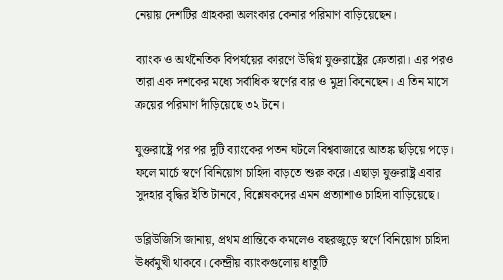নেয়ায় দেশটির গ্রাহকরা অলংকার কেনার পরিমাণ বাড়িয়েছেন।

ব্যাংক ও অর্থনৈতিক বিপর্যয়ের কারণে উদ্বিগ্ন যুক্তরাষ্ট্রের ক্রেতারা। এর পরও তারা এক দশকের মধ্যে সর্বাধিক স্বর্ণের বার ও মুদ্রা কিনেছেন। এ তিন মাসে ক্রয়ের পরিমাণ দাঁড়িয়েছে ৩২ টনে।

যুক্তরাষ্ট্রে পর পর দুটি ব্যাংকের পতন ঘটলে বিশ্ববাজারে আতঙ্ক ছড়িয়ে পড়ে। ফলে মার্চে স্বর্ণে বিনিয়োগ চাহিদা বাড়তে শুরু করে। এছাড়া যুক্তরাষ্ট্র এবার সুদহার বৃদ্ধির ইতি টানবে, বিশ্লেষকদের এমন প্রত্যাশাও চাহিদা বাড়িয়েছে।

ডব্লিউজিসি জানায়, প্রথম প্রান্তিকে কমলেও বছরজুড়ে স্বর্ণে বিনিয়োগ চাহিদা ঊর্ধ্বমুখী থাকবে। কেন্দ্রীয় ব্যাংকগুলোয় ধাতুটি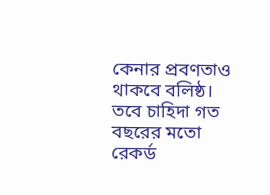কেনার প্রবণতাও থাকবে বলিষ্ঠ। তবে চাহিদা গত বছরের মতো রেকর্ড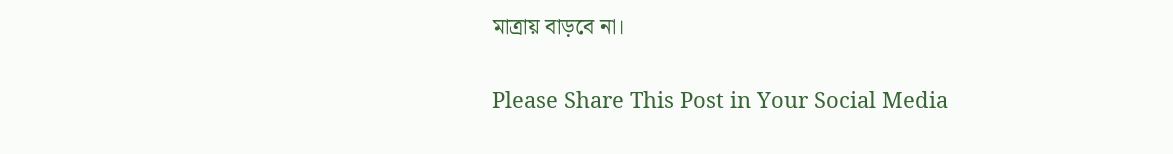মাত্রায় বাড়বে না।

Please Share This Post in Your Social Media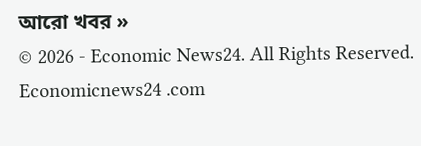আরো খবর »
© 2026 - Economic News24. All Rights Reserved.
Economicnews24 .com